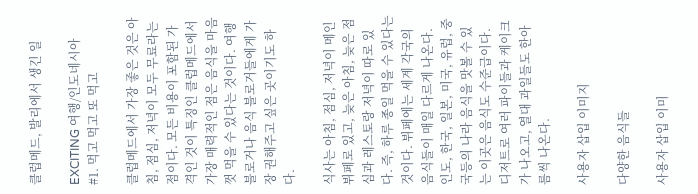클럽메드, 발리에서 생긴 일

EXCITING 여행/인도네시아
#1. 먹고 먹고 또 먹고

클럽메드에서 가장 좋은 것은 아침, 점심, 저녁이 모두 무료라는 점이다. 모든 비용이 포함된 가격인 것이 특징인 클럽메드에서 가장 매력적인 점은 음식을 마음 껏 먹을 수 있다는 것이다. 여행 블로거나 음식 블로거들에게 가장 권해주고 싶은 곳이기도 하다.

식사는 아침, 점심, 저녁이 메인 뷔페로 있고, 늦은 아침, 늦은 점심과 레스토랑 저녁이 따로 있다. 즉, 하루 종일 먹을 수 있다는 것이다. 뷔페에는 세계 각국의 음식들이 매일 다르게 나온다. 인도, 한국, 일본, 미국, 유럽, 중국등의 나라 음식을 맛볼 수 있는 이곳은 음식도 수준급이다. 디저트로 여러 파이들과 케이크가 나오고, 열대 과일들도 한아름씩 나온다.

사용자 삽입 이미지

다양한 음식들

사용자 삽입 이미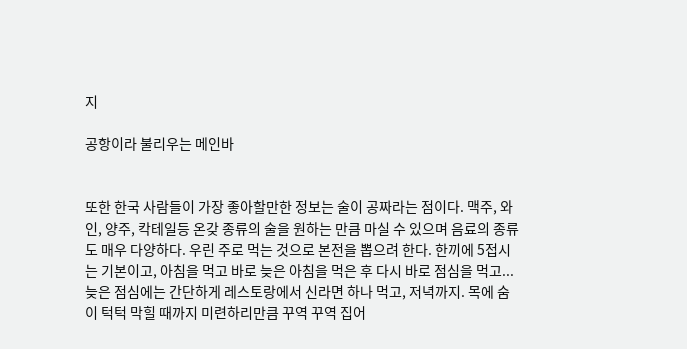지

공항이라 불리우는 메인바


또한 한국 사람들이 가장 좋아할만한 정보는 술이 공짜라는 점이다. 맥주, 와인, 양주, 칵테일등 온갖 종류의 술을 원하는 만큼 마실 수 있으며 음료의 종류도 매우 다양하다. 우린 주로 먹는 것으로 본전을 뽑으려 한다. 한끼에 5접시는 기본이고, 아침을 먹고 바로 늦은 아침을 먹은 후 다시 바로 점심을 먹고... 늦은 점심에는 간단하게 레스토랑에서 신라면 하나 먹고, 저녁까지. 목에 숨이 턱턱 막힐 때까지 미련하리만큼 꾸역 꾸역 집어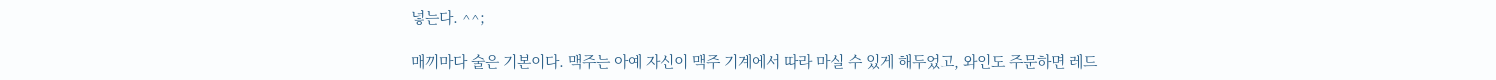넣는다. ^^;

매끼마다 술은 기본이다. 맥주는 아예 자신이 맥주 기계에서 따라 마실 수 있게 해두었고, 와인도 주문하면 레드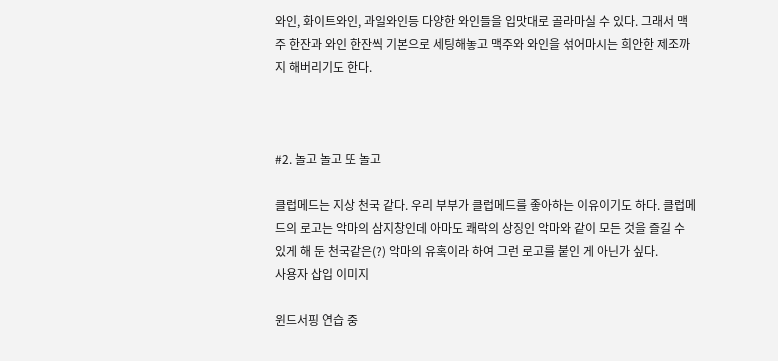와인, 화이트와인, 과일와인등 다양한 와인들을 입맛대로 골라마실 수 있다. 그래서 맥주 한잔과 와인 한잔씩 기본으로 세팅해놓고 맥주와 와인을 섞어마시는 희안한 제조까지 해버리기도 한다.



#2. 놀고 놀고 또 놀고

클럽메드는 지상 천국 같다. 우리 부부가 클럽메드를 좋아하는 이유이기도 하다. 클럽메드의 로고는 악마의 삼지창인데 아마도 쾌락의 상징인 악마와 같이 모든 것을 즐길 수 있게 해 둔 천국같은(?) 악마의 유혹이라 하여 그런 로고를 붙인 게 아닌가 싶다.
사용자 삽입 이미지

윈드서핑 연습 중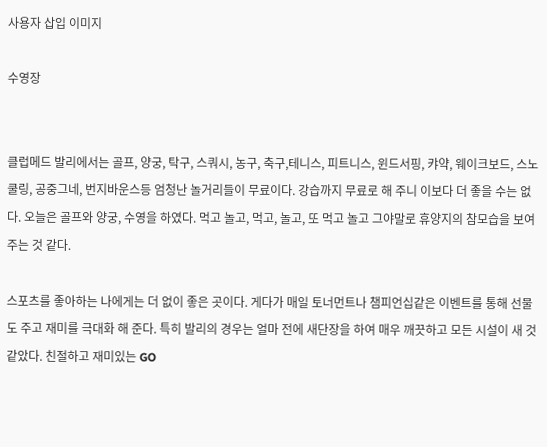사용자 삽입 이미지

수영장


클럽메드 발리에서는 골프, 양궁, 탁구, 스쿼시, 농구, 축구,테니스, 피트니스, 윈드서핑, 캬약, 웨이크보드, 스노쿨링, 공중그네, 번지바운스등 엄청난 놀거리들이 무료이다. 강습까지 무료로 해 주니 이보다 더 좋을 수는 없다. 오늘은 골프와 양궁, 수영을 하였다. 먹고 놀고, 먹고, 놀고, 또 먹고 놀고 그야말로 휴양지의 참모습을 보여주는 것 같다.

스포츠를 좋아하는 나에게는 더 없이 좋은 곳이다. 게다가 매일 토너먼트나 챔피언십같은 이벤트를 통해 선물도 주고 재미를 극대화 해 준다. 특히 발리의 경우는 얼마 전에 새단장을 하여 매우 깨끗하고 모든 시설이 새 것 같았다. 친절하고 재미있는 GO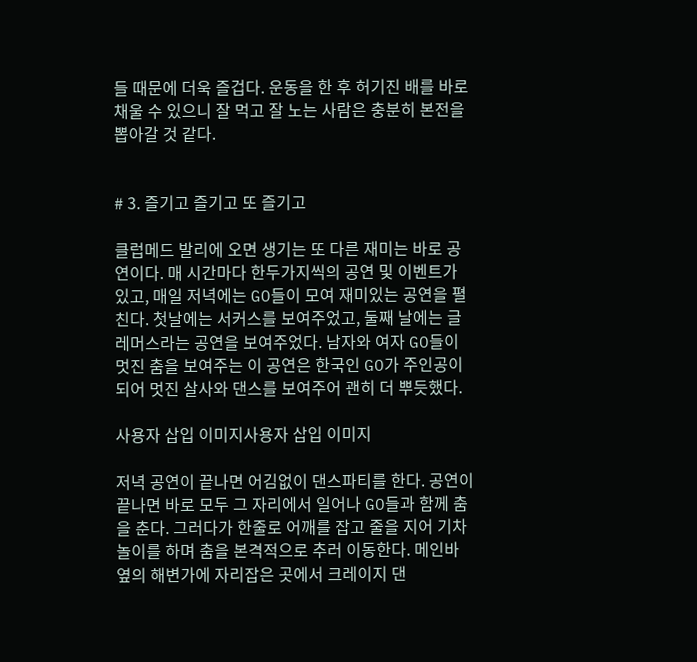들 때문에 더욱 즐겁다. 운동을 한 후 허기진 배를 바로 채울 수 있으니 잘 먹고 잘 노는 사람은 충분히 본전을 뽑아갈 것 같다.


# 3. 즐기고 즐기고 또 즐기고

클럽메드 발리에 오면 생기는 또 다른 재미는 바로 공연이다. 매 시간마다 한두가지씩의 공연 및 이벤트가 있고, 매일 저녁에는 GO들이 모여 재미있는 공연을 펼친다. 첫날에는 서커스를 보여주었고, 둘째 날에는 글레머스라는 공연을 보여주었다. 남자와 여자 GO들이 멋진 춤을 보여주는 이 공연은 한국인 GO가 주인공이 되어 멋진 살사와 댄스를 보여주어 괜히 더 뿌듯했다.

사용자 삽입 이미지사용자 삽입 이미지

저녁 공연이 끝나면 어김없이 댄스파티를 한다. 공연이 끝나면 바로 모두 그 자리에서 일어나 GO들과 함께 춤을 춘다. 그러다가 한줄로 어깨를 잡고 줄을 지어 기차놀이를 하며 춤을 본격적으로 추러 이동한다. 메인바 옆의 해변가에 자리잡은 곳에서 크레이지 댄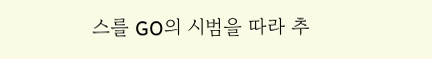스를 GO의 시범을 따라 추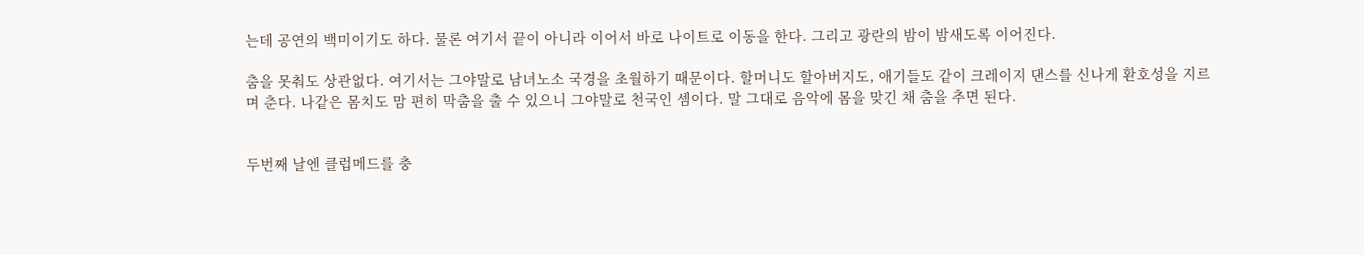는데 공연의 백미이기도 하다. 물론 여기서 끝이 아니라 이어서 바로 나이트로 이동을 한다. 그리고 광란의 밤이 밤새도록 이어진다.

춤을 못춰도 상관없다. 여기서는 그야말로 남녀노소 국경을 초월하기 때문이다. 할머니도 할아버지도, 애기들도 같이 크레이지 댄스를 신나게 환호성을 지르며 춘다. 나같은 몸치도 맘 편히 막춤을 출 수 있으니 그야말로 천국인 셈이다. 말 그대로 음악에 몸을 맞긴 채 춤을 추면 된다.


두번째 날엔 클럽메드를 충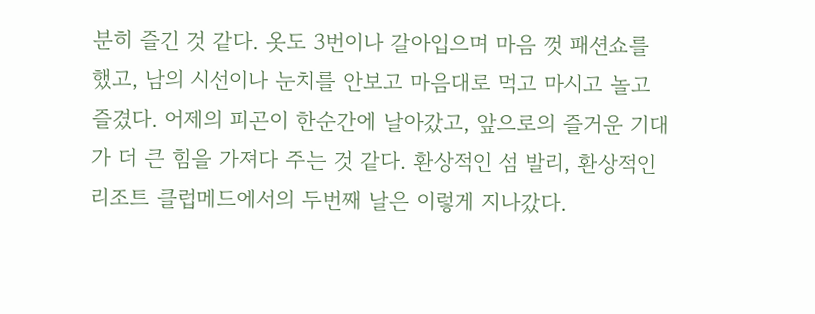분히 즐긴 것 같다. 옷도 3번이나 갈아입으며 마음 껏 패션쇼를 했고, 남의 시선이나 눈치를 안보고 마음대로 먹고 마시고 놀고 즐겼다. 어제의 피곤이 한순간에 날아갔고, 앞으로의 즐거운 기대가 더 큰 힘을 가져다 주는 것 같다. 환상적인 섬 발리, 환상적인 리조트 클럽메드에서의 두번째 날은 이렇게 지나갔다.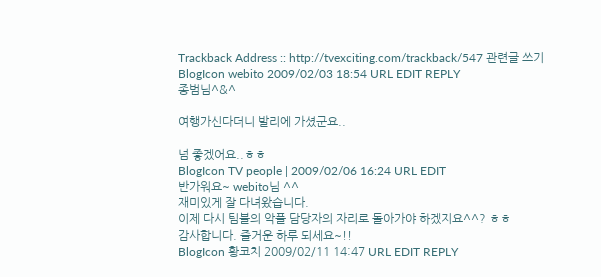Trackback Address :: http://tvexciting.com/trackback/547 관련글 쓰기
BlogIcon webito 2009/02/03 18:54 URL EDIT REPLY
종범님^&^

여행가신다더니 발리에 가셨군요..

넘 좋겠어요..ㅎㅎ
BlogIcon TV people | 2009/02/06 16:24 URL EDIT
반가워요~ webito님 ^^
재미있게 잘 다녀왔습니다.
이제 다시 팀블의 악플 담당자의 자리로 돌아가야 하겠지요^^? ㅎㅎ
감사합니다. 즐거운 하루 되세요~!!
BlogIcon 황코치 2009/02/11 14:47 URL EDIT REPLY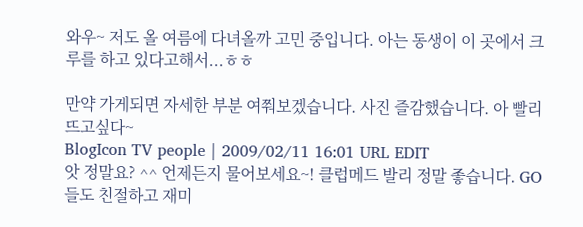와우~ 저도 올 여름에 다녀올까 고민 중입니다. 아는 동생이 이 곳에서 크루를 하고 있다고해서...ㅎㅎ

만약 가게되면 자세한 부분 여쭤보겠습니다. 사진 즐감했습니다. 아 빨리 뜨고싶다~
BlogIcon TV people | 2009/02/11 16:01 URL EDIT
앗 정말요? ^^ 언제든지 물어보세요~! 클럽메드 발리 정말 좋습니다. GO들도 친절하고 재미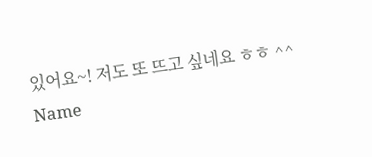있어요~! 저도 또 뜨고 싶네요 ㅎㅎ ^^
Name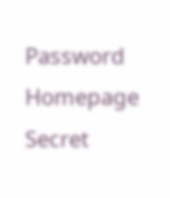Password
Homepage
Secret